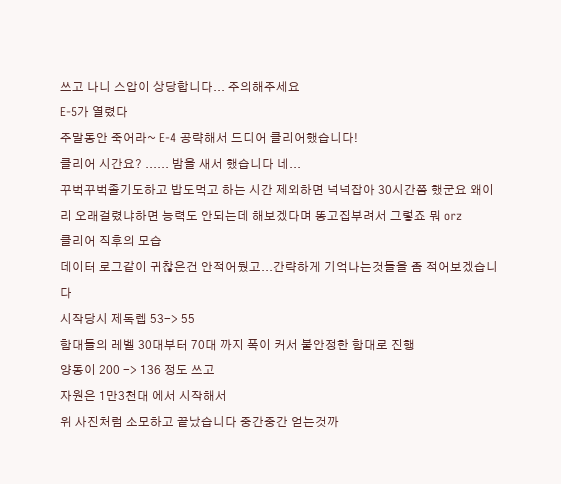쓰고 나니 스압이 상당합니다... 주의해주세요
E-5가 열렸다
주말동안 죽어라~ E-4 공략해서 드디어 클리어했습니다!
클리어 시간요? ...... 밤을 새서 했습니다 네...
꾸벅꾸벅졸기도하고 밥도먹고 하는 시간 제외하면 넉넉잡아 30시간쯤 했군요 왜이리 오래걸렸냐하면 능력도 안되는데 해보겠다며 똥고집부려서 그렇죠 뭐 orz
클리어 직후의 모습
데이터 로그같이 귀찮은건 안적어뒀고...간략하게 기억나는것들을 좀 적어보겠습니다
시작당시 제독렙 53-> 55
함대들의 레벨 30대부터 70대 까지 폭이 커서 불안정한 함대로 진행
양동이 200 -> 136 정도 쓰고
자원은 1만3천대 에서 시작해서
위 사진처럼 소모하고 끝났습니다 중간중간 얻는것까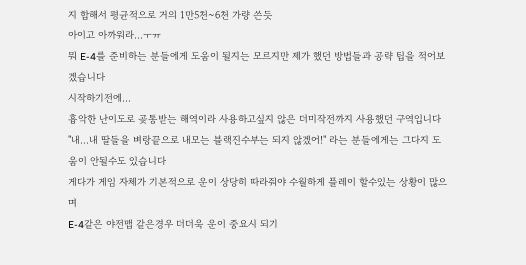지 합해서 평균적으로 거의 1만5천~6천 가량 쓴듯
아이고 아까워라...ㅜㅠ
뭐 E-4를 준비하는 분들에게 도움이 될지는 모르지만 제가 했던 방법들과 공략 팁을 적어보겠습니다
시작하기전에...
흉악한 난이도로 곶통받는 해역이라 사용하고싶지 않은 더미작전까지 사용했던 구역입니다
"내...내 딸들을 벼랑끝으로 내모는 블랙진수부는 되지 않겠어!" 라는 분들에게는 그다지 도움이 안될수도 있습니다
게다가 게임 자체가 기본적으로 운이 상당히 따라줘야 수월하게 플레이 할수있는 상황이 많으며
E-4같은 야전맵 같은경우 더더욱 운이 중요시 되기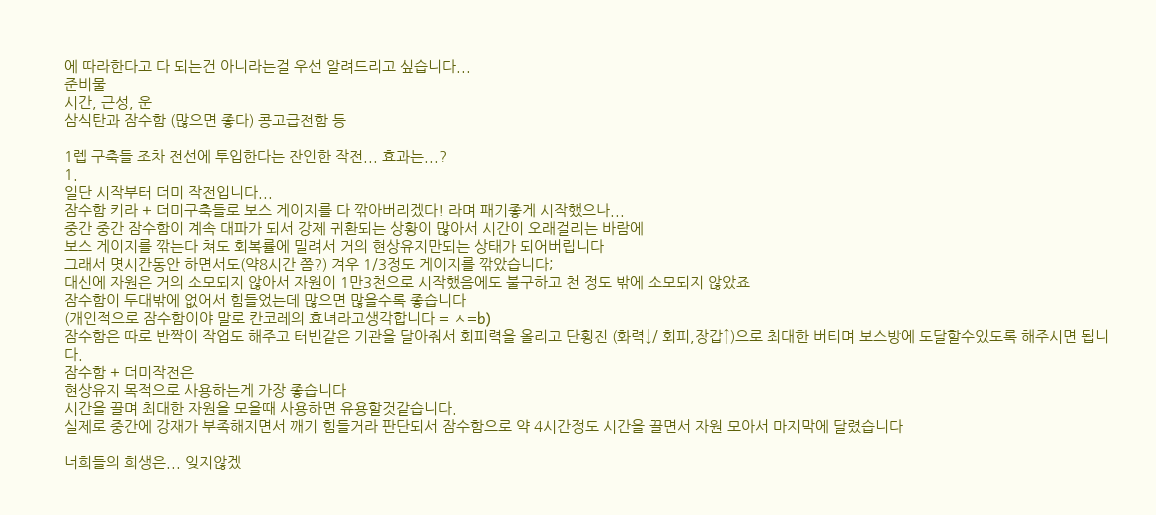에 따라한다고 다 되는건 아니라는걸 우선 알려드리고 싶습니다...
준비물
시간, 근성, 운
삼식탄과 잠수함 (많으면 좋다) 콩고급전함 등

1렙 구축들 조차 전선에 투입한다는 잔인한 작전... 효과는...?
1.
일단 시작부터 더미 작전입니다...
잠수함 키라 + 더미구축들로 보스 게이지를 다 깎아버리겠다! 라며 패기좋게 시작했으나...
중간 중간 잠수함이 계속 대파가 되서 강제 귀환되는 상황이 많아서 시간이 오래걸리는 바람에
보스 게이지를 깎는다 쳐도 회복률에 밀려서 거의 현상유지만되는 상태가 되어버립니다
그래서 몃시간동안 하면서도(약8시간 쯤?) 겨우 1/3정도 게이지를 깎았습니다;
대신에 자원은 거의 소모되지 않아서 자원이 1만3천으로 시작했음에도 불구하고 천 정도 밖에 소모되지 않았죠
잠수함이 두대밖에 없어서 힘들었는데 많으면 많을수록 좋습니다
(개인적으로 잠수함이야 말로 칸코레의 효녀라고생각합니다 = ㅅ=b)
잠수함은 따로 반짝이 작업도 해주고 터빈같은 기관을 달아줘서 회피력을 올리고 단횡진 (화력↓/ 회피,장갑↑)으로 최대한 버티며 보스방에 도달할수있도록 해주시면 됩니다.
잠수함 + 더미작전은
현상유지 목적으로 사용하는게 가장 좋습니다
시간을 끌며 최대한 자원을 모을때 사용하면 유용할것같습니다.
실제로 중간에 강재가 부족해지면서 깨기 힘들거라 판단되서 잠수함으로 약 4시간정도 시간을 끌면서 자원 모아서 마지막에 달렸습니다

너희들의 희생은... 잊지않겠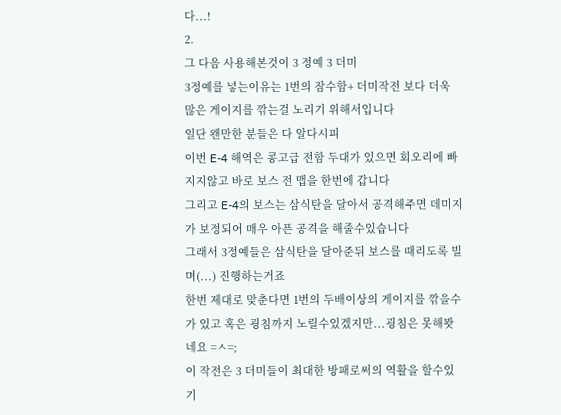다...!
2.
그 다음 사용해본것이 3 정예 3 더미
3정예를 넣는이유는 1번의 잠수함+ 더미작전 보다 더욱 많은 게이지를 깎는걸 노리기 위해서입니다
일단 왠만한 분들은 다 알다시피
이번 E-4 해역은 콩고급 전함 두대가 있으면 회오리에 빠지지않고 바로 보스 전 맵을 한번에 갑니다
그리고 E-4의 보스는 삼식탄을 달아서 공격해주면 데미지가 보정되어 매우 아픈 공격을 해줄수있습니다
그래서 3정예들은 삼식탄을 달아준뒤 보스를 때리도록 빌며(...) 진행하는거죠
한번 제대로 맞춘다면 1번의 두배이상의 게이지를 깎을수가 있고 혹은 굉침까지 노릴수있겠지만...굉침은 못해봣네요 =ㅅ=;
이 작전은 3 더미들이 최대한 방패로써의 역활을 할수있기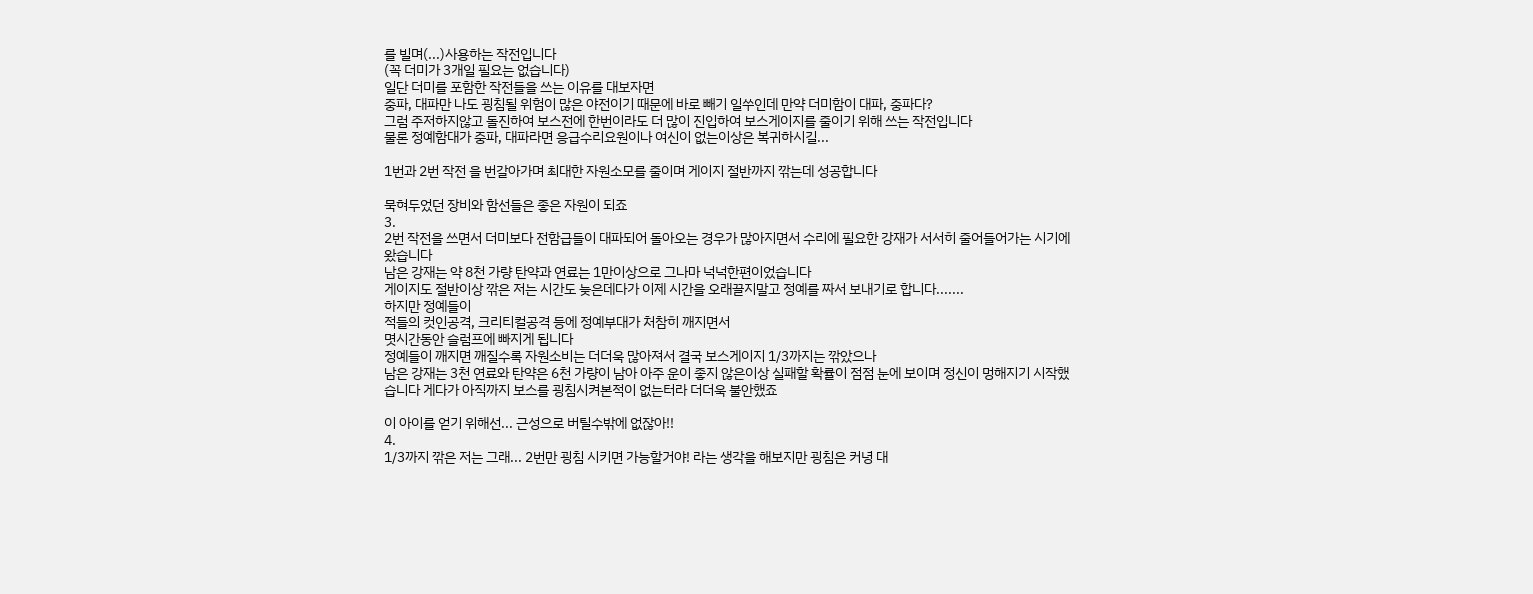를 빌며(...)사용하는 작전입니다
(꼭 더미가 3개일 필요는 없습니다)
일단 더미를 포함한 작전들을 쓰는 이유를 대보자면
중파, 대파만 나도 굉침될 위험이 많은 야전이기 때문에 바로 빼기 일쑤인데 만약 더미함이 대파, 중파다?
그럼 주저하지않고 돌진하여 보스전에 한번이라도 더 많이 진입하여 보스게이지를 줄이기 위해 쓰는 작전입니다
물론 정예함대가 중파, 대파라면 응급수리요원이나 여신이 없는이상은 복귀하시길...

1번과 2번 작전 을 번갈아가며 최대한 자원소모를 줄이며 게이지 절반까지 깎는데 성공합니다

묵혀두었던 장비와 함선들은 좋은 자원이 되죠
3.
2번 작전을 쓰면서 더미보다 전함급들이 대파되어 돌아오는 경우가 많아지면서 수리에 필요한 강재가 서서히 줄어들어가는 시기에 왔습니다
남은 강재는 약 8천 가량 탄약과 연료는 1만이상으로 그나마 넉넉한편이었습니다
게이지도 절반이상 깎은 저는 시간도 늦은데다가 이제 시간을 오래끌지말고 정예를 짜서 보내기로 합니다.......
하지만 정예들이
적들의 컷인공격, 크리티컬공격 등에 정예부대가 처참히 깨지면서
몃시간동안 슬럼프에 빠지게 됩니다
정예들이 깨지면 깨질수록 자원소비는 더더욱 많아져서 결국 보스게이지 1/3까지는 깎았으나
남은 강재는 3천 연료와 탄약은 6천 가량이 남아 아주 운이 좋지 않은이상 실패할 확률이 점점 눈에 보이며 정신이 멍해지기 시작했습니다 게다가 아직까지 보스를 굉침시켜본적이 없는터라 더더욱 불안했죠

이 아이를 얻기 위해선... 근성으로 버틸수밖에 없잖아!!
4.
1/3까지 깎은 저는 그래... 2번만 굉침 시키면 가능할거야! 라는 생각을 해보지만 굉침은 커녕 대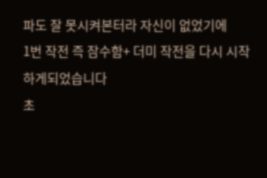파도 잘 못시켜본터라 자신이 없었기에
1번 작전 즉 잠수함+ 더미 작전을 다시 시작하게되었습니다
초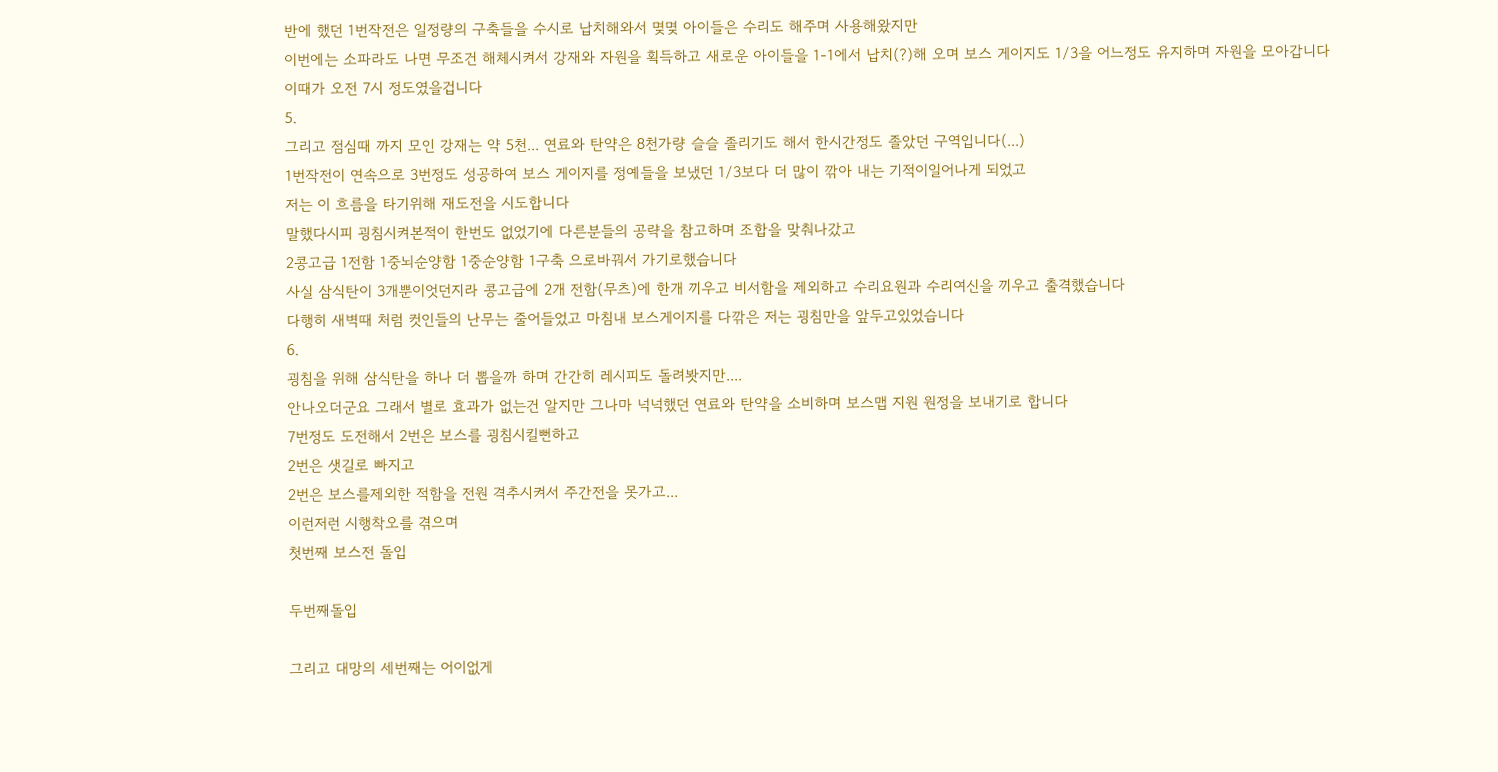반에 했던 1번작전은 일정량의 구축들을 수시로 납치해와서 몆몆 아이들은 수리도 해주며 사용해왔지만
이번에는 소파라도 나면 무조건 해체시켜서 강재와 자원을 획득하고 새로운 아이들을 1-1에서 납치(?)해 오며 보스 게이지도 1/3을 어느정도 유지하며 자원을 모아갑니다
이때가 오전 7시 정도였을겁니다
5.
그리고 점심때 까지 모인 강재는 약 5천... 연료와 탄약은 8천가량 슬슬 졸리기도 해서 한시간정도 졸았던 구역입니다(...)
1번작전이 연속으로 3번정도 성공하여 보스 게이지를 정예들을 보냈던 1/3보다 더 많이 깎아 내는 기적이일어나게 되었고
저는 이 흐름을 타기위해 재도전을 시도합니다
말했다시피 굉침시켜본적이 한번도 없었기에 다른분들의 공략을 참고하며 조합을 맞춰나갔고
2콩고급 1전함 1중뇌순양함 1중순양함 1구축 으로바꿔서 가기로했습니다
사실 삼식탄이 3개뿐이엇던지라 콩고급에 2개 전함(무츠)에 한개 끼우고 비서함을 제외하고 수리요원과 수리여신을 끼우고 출격했습니다
다행히 새벽때 처럼 컷인들의 난무는 줄어들었고 마침내 보스게이지를 다깎은 저는 굉침만을 앞두고있었습니다
6.
굉침을 위해 삼식탄을 하나 더 뽑을까 하며 간간히 레시피도 돌려봣지만....
안나오더군요 그래서 별로 효과가 없는건 알지만 그나마 넉넉했던 연료와 탄약을 소비하며 보스맵 지원 원정을 보내기로 합니다
7번정도 도전해서 2번은 보스를 굉침시킬뻔하고
2번은 샛길로 빠지고
2번은 보스를제외한 적함을 전원 격추시켜서 주간전을 못가고...
이런저런 시행착오를 겪으며
첫번째 보스전 돌입

두번째돌입

그리고 대망의 세번째는 어이없게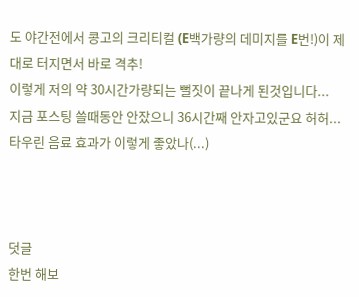도 야간전에서 콩고의 크리티컬 (E백가량의 데미지를 E번!)이 제대로 터지면서 바로 격추!
이렇게 저의 약 30시간가량되는 뻘짓이 끝나게 된것입니다...
지금 포스팅 쓸때동안 안잤으니 36시간째 안자고있군요 허허... 타우린 음료 효과가 이렇게 좋았나(...)



덧글
한번 해보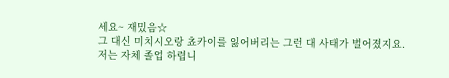세요~ 재밌음☆
그 대신 미치시오랑 쵸카이를 잃어버리는 그런 대 사태가 벌어졌지요.
저는 자체 졸업 하렵니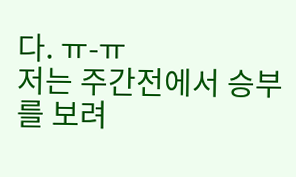다. ㅠ-ㅠ
저는 주간전에서 승부를 보려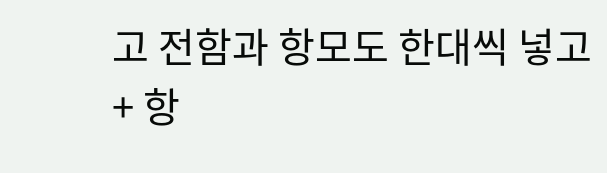고 전함과 항모도 한대씩 넣고 + 항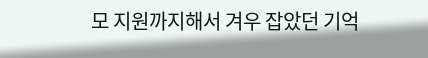모 지원까지해서 겨우 잡았던 기억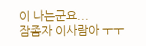이 나는군요...
잠좀자 이사람아 ㅜㅜ